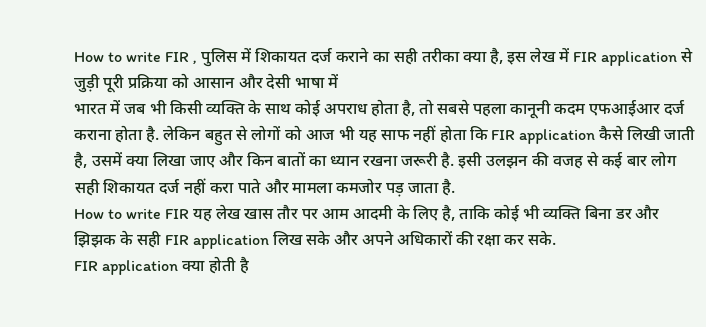How to write FIR , पुलिस में शिकायत दर्ज कराने का सही तरीका क्या है, इस लेख में FIR application से जुड़ी पूरी प्रक्रिया को आसान और देसी भाषा में
भारत में जब भी किसी व्यक्ति के साथ कोई अपराध होता है, तो सबसे पहला कानूनी कदम एफआईआर दर्ज कराना होता है. लेकिन बहुत से लोगों को आज भी यह साफ नहीं होता कि FIR application कैसे लिखी जाती है, उसमें क्या लिखा जाए और किन बातों का ध्यान रखना जरूरी है. इसी उलझन की वजह से कई बार लोग सही शिकायत दर्ज नहीं करा पाते और मामला कमजोर पड़ जाता है.
How to write FIR यह लेख खास तौर पर आम आदमी के लिए है, ताकि कोई भी व्यक्ति बिना डर और झिझक के सही FIR application लिख सके और अपने अधिकारों की रक्षा कर सके.
FIR application क्या होती है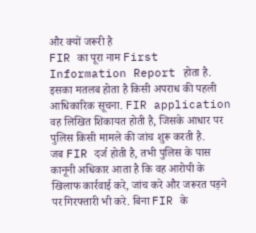और क्यों जरूरी है
FIR का पूरा नाम First Information Report होता है. इसका मतलब होता है किसी अपराध की पहली आधिकारिक सूचना. FIR application वह लिखित शिकायत होती है, जिसके आधार पर पुलिस किसी मामले की जांच शुरू करती है.
जब FIR दर्ज होती है, तभी पुलिस के पास कानूनी अधिकार आता है कि वह आरोपी के खिलाफ कार्रवाई करे, जांच करे और जरूरत पड़ने पर गिरफ्तारी भी करे. बिना FIR के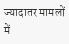ज्यादातर मामलों में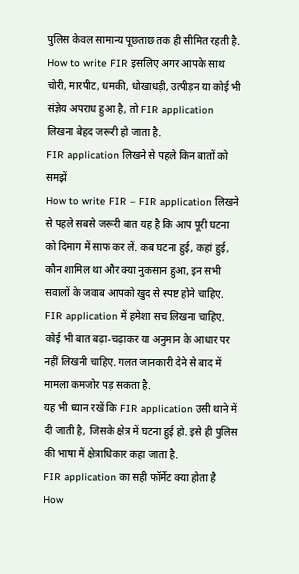पुलिस केवल सामान्य पूछताछ तक ही सीमित रहती है.
How to write FIR इसलिए अगर आपके साथ चोरी, मारपीट, धमकी, धोखाधड़ी, उत्पीड़न या कोई भी संज्ञेय अपराध हुआ है, तो FIR application लिखना बेहद जरूरी हो जाता है.
FIR application लिखने से पहले किन बातों को समझें
How to write FIR – FIR application लिखने से पहले सबसे जरूरी बात यह है कि आप पूरी घटना को दिमाग में साफ कर लें. कब घटना हुई, कहां हुई, कौन शामिल था और क्या नुकसान हुआ, इन सभी सवालों के जवाब आपको खुद से स्पष्ट होने चाहिए.
FIR application में हमेशा सच लिखना चाहिए. कोई भी बात बढ़ा-चढ़ाकर या अनुमान के आधार पर नहीं लिखनी चाहिए. गलत जानकारी देने से बाद में मामला कमजोर पड़ सकता है.
यह भी ध्यान रखें कि FIR application उसी थाने में दी जाती है, जिसके क्षेत्र में घटना हुई हो. इसे ही पुलिस की भाषा में क्षेत्राधिकार कहा जाता है.
FIR application का सही फॉर्मेट क्या होता है
How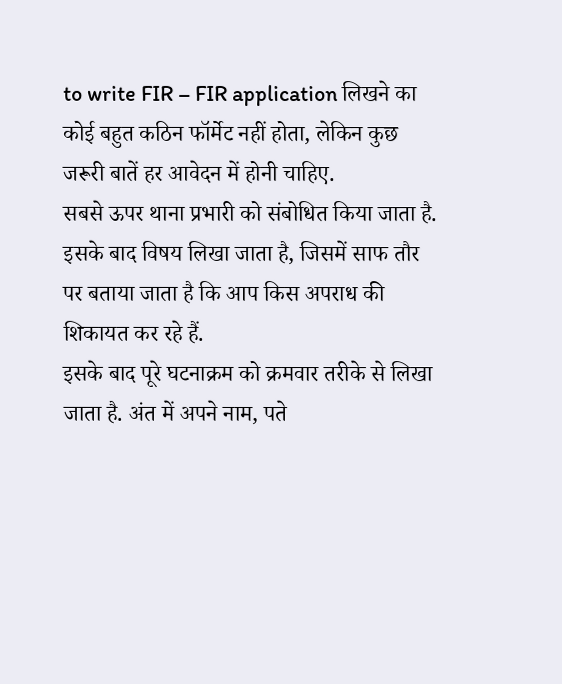to write FIR – FIR application लिखने का कोई बहुत कठिन फॉर्मेट नहीं होता, लेकिन कुछ जरूरी बातें हर आवेदन में होनी चाहिए.
सबसे ऊपर थाना प्रभारी को संबोधित किया जाता है. इसके बाद विषय लिखा जाता है, जिसमें साफ तौर पर बताया जाता है कि आप किस अपराध की शिकायत कर रहे हैं.
इसके बाद पूरे घटनाक्रम को क्रमवार तरीके से लिखा जाता है. अंत में अपने नाम, पते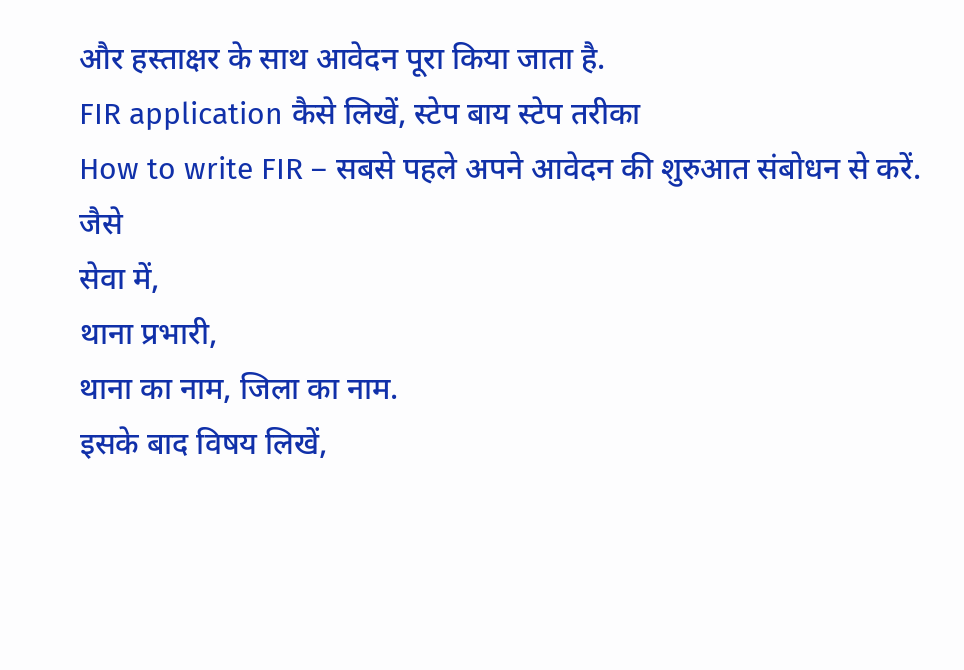और हस्ताक्षर के साथ आवेदन पूरा किया जाता है.
FIR application कैसे लिखें, स्टेप बाय स्टेप तरीका
How to write FIR – सबसे पहले अपने आवेदन की शुरुआत संबोधन से करें. जैसे
सेवा में,
थाना प्रभारी,
थाना का नाम, जिला का नाम.
इसके बाद विषय लिखें,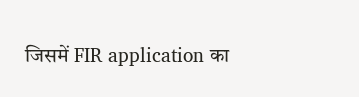जिसमें FIR application का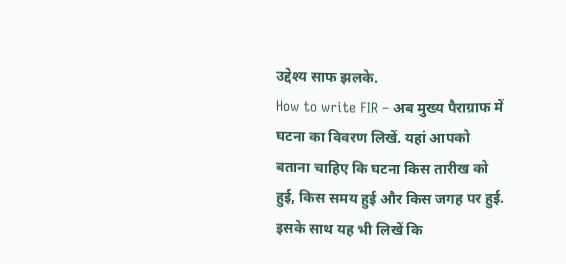उद्देश्य साफ झलके.
How to write FIR – अब मुख्य पैराग्राफ में घटना का विवरण लिखें. यहां आपको बताना चाहिए कि घटना किस तारीख को हुई, किस समय हुई और किस जगह पर हुई. इसके साथ यह भी लिखें कि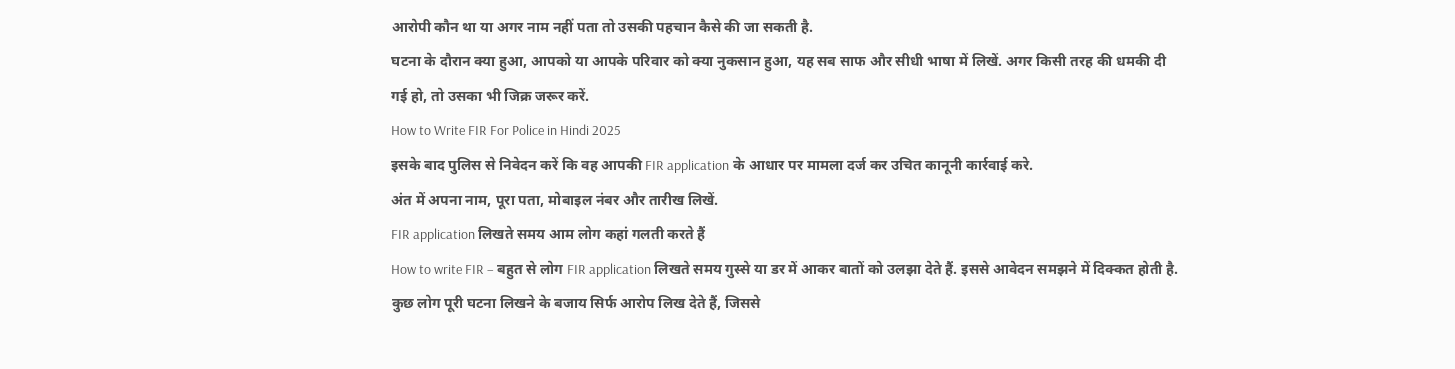आरोपी कौन था या अगर नाम नहीं पता तो उसकी पहचान कैसे की जा सकती है.
घटना के दौरान क्या हुआ, आपको या आपके परिवार को क्या नुकसान हुआ, यह सब साफ और सीधी भाषा में लिखें. अगर किसी तरह की धमकी दी गई हो, तो उसका भी जिक्र जरूर करें.
How to Write FIR For Police in Hindi 2025
इसके बाद पुलिस से निवेदन करें कि वह आपकी FIR application के आधार पर मामला दर्ज कर उचित कानूनी कार्रवाई करे.
अंत में अपना नाम, पूरा पता, मोबाइल नंबर और तारीख लिखें.
FIR application लिखते समय आम लोग कहां गलती करते हैं
How to write FIR – बहुत से लोग FIR application लिखते समय गुस्से या डर में आकर बातों को उलझा देते हैं. इससे आवेदन समझने में दिक्कत होती है.
कुछ लोग पूरी घटना लिखने के बजाय सिर्फ आरोप लिख देते हैं, जिससे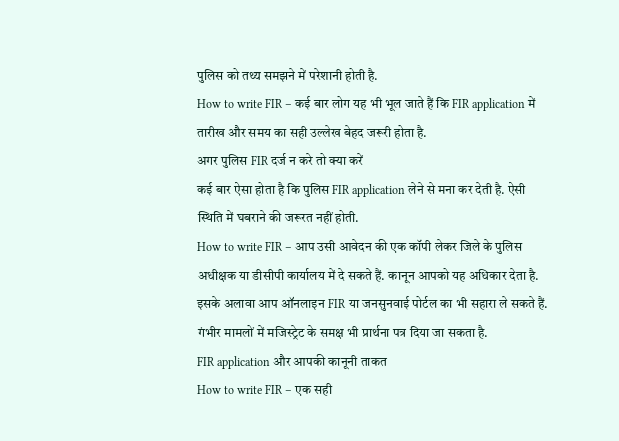पुलिस को तथ्य समझने में परेशानी होती है.
How to write FIR – कई बार लोग यह भी भूल जाते हैं कि FIR application में तारीख और समय का सही उल्लेख बेहद जरूरी होता है.
अगर पुलिस FIR दर्ज न करे तो क्या करें
कई बार ऐसा होता है कि पुलिस FIR application लेने से मना कर देती है. ऐसी स्थिति में घबराने की जरूरत नहीं होती.
How to write FIR – आप उसी आवेदन की एक कॉपी लेकर जिले के पुलिस अधीक्षक या डीसीपी कार्यालय में दे सकते हैं. कानून आपको यह अधिकार देता है.
इसके अलावा आप ऑनलाइन FIR या जनसुनवाई पोर्टल का भी सहारा ले सकते हैं. गंभीर मामलों में मजिस्ट्रेट के समक्ष भी प्रार्थना पत्र दिया जा सकता है.
FIR application और आपकी कानूनी ताकत
How to write FIR – एक सही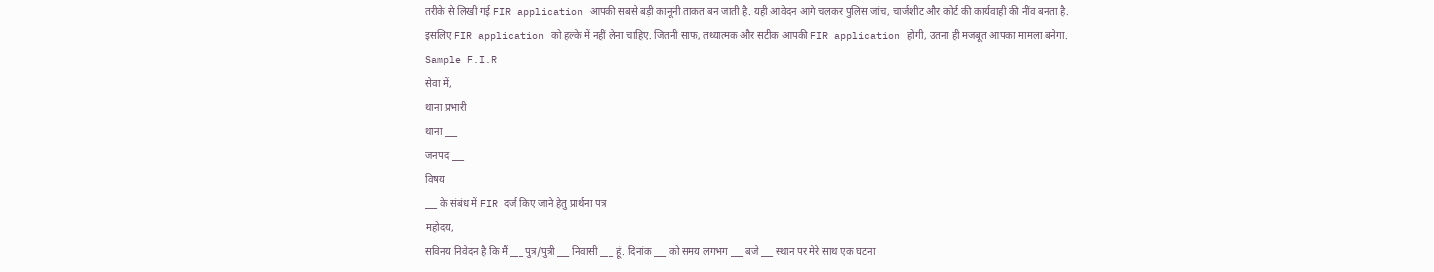तरीके से लिखी गई FIR application आपकी सबसे बड़ी कानूनी ताकत बन जाती है. यही आवेदन आगे चलकर पुलिस जांच, चार्जशीट और कोर्ट की कार्यवाही की नींव बनता है.
इसलिए FIR application को हल्के में नहीं लेना चाहिए. जितनी साफ, तथ्यात्मक और सटीक आपकी FIR application होगी, उतना ही मजबूत आपका मामला बनेगा.
Sample F.I.R
सेवा में,
थाना प्रभारी
थाना ___
जनपद ___
विषय
___ के संबंध में FIR दर्ज किए जाने हेतु प्रार्थना पत्र
महोदय,
सविनय निवेदन है कि मैं ___ पुत्र/पुत्री ___ निवासी ___ हूं. दिनांक ___ को समय लगभग ___ बजे ___ स्थान पर मेरे साथ एक घटना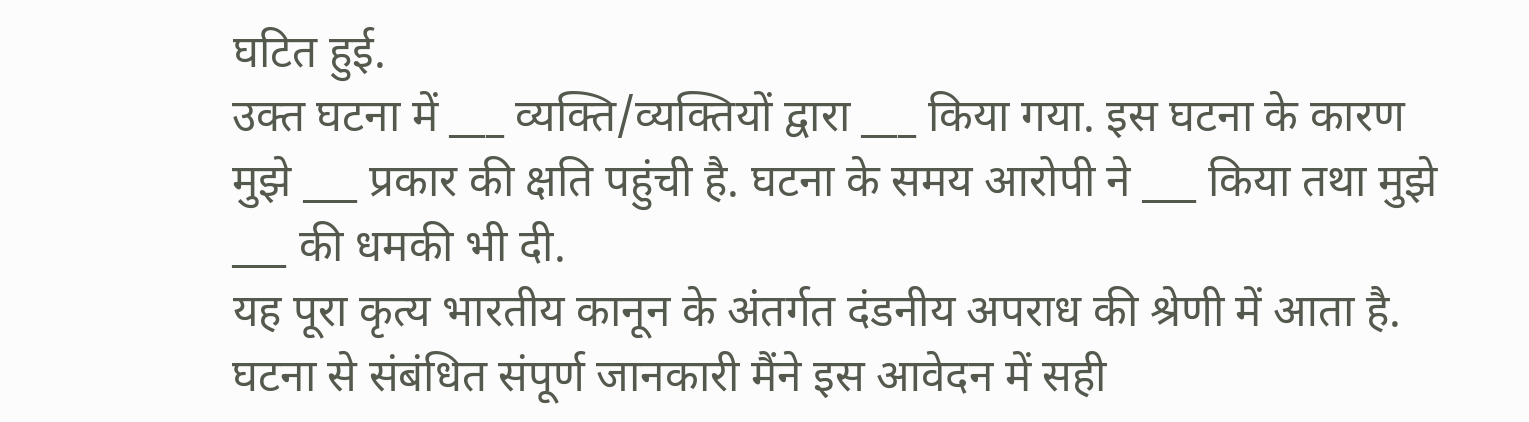घटित हुई.
उक्त घटना में ___ व्यक्ति/व्यक्तियों द्वारा ___ किया गया. इस घटना के कारण मुझे ___ प्रकार की क्षति पहुंची है. घटना के समय आरोपी ने ___ किया तथा मुझे ___ की धमकी भी दी.
यह पूरा कृत्य भारतीय कानून के अंतर्गत दंडनीय अपराध की श्रेणी में आता है. घटना से संबंधित संपूर्ण जानकारी मैंने इस आवेदन में सही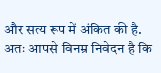और सत्य रूप में अंकित की है.
अतः आपसे विनम्र निवेदन है कि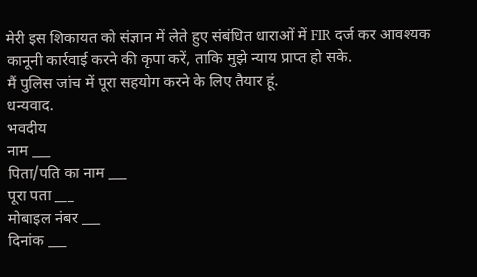मेरी इस शिकायत को संज्ञान में लेते हुए संबंधित धाराओं में FIR दर्ज कर आवश्यक कानूनी कार्रवाई करने की कृपा करें, ताकि मुझे न्याय प्राप्त हो सके.
मैं पुलिस जांच में पूरा सहयोग करने के लिए तैयार हूं.
धन्यवाद.
भवदीय
नाम ___
पिता/पति का नाम ___
पूरा पता ___
मोबाइल नंबर ___
दिनांक ___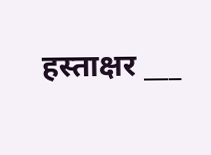हस्ताक्षर ___